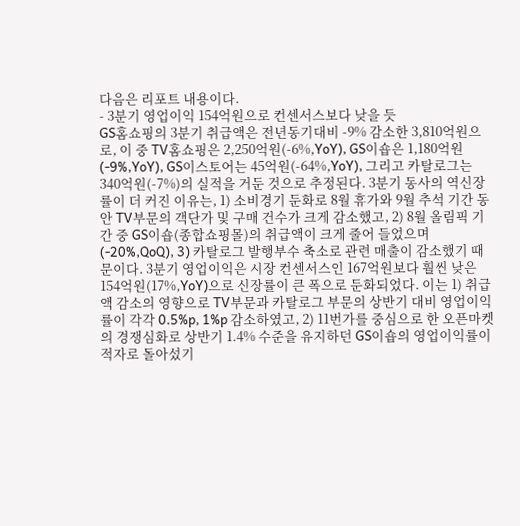다음은 리포트 내용이다.
- 3분기 영업이익 154억원으로 컨센서스보다 낮을 듯
GS홈쇼핑의 3분기 취급액은 전년동기대비 -9% 감소한 3,810억원으로, 이 중 TV홈쇼핑은 2,250억원(-6%,YoY), GS이숍은 1,180억원(-9%,YoY), GS이스토어는 45억원(-64%,YoY), 그리고 카탈로그는 340억원(-7%)의 실적을 거둔 것으로 추정된다. 3분기 동사의 역신장률이 더 커진 이유는, 1) 소비경기 둔화로 8월 휴가와 9월 추석 기간 동안 TV부문의 객단가 및 구매 건수가 크게 감소했고, 2) 8월 올림픽 기간 중 GS이숍(종합쇼핑몰)의 취급액이 크게 줄어 들었으며(-20%,QoQ), 3) 카탈로그 발행부수 축소로 관련 매출이 감소했기 때문이다. 3분기 영업이익은 시장 컨센서스인 167억원보다 훨씬 낮은 154억원(17%,YoY)으로 신장률이 큰 폭으로 둔화되었다. 이는 1) 취급액 감소의 영향으로 TV부문과 카탈로그 부문의 상반기 대비 영업이익률이 각각 0.5%p, 1%p 감소하였고, 2) 11번가를 중심으로 한 오픈마켓의 경쟁심화로 상반기 1.4% 수준을 유지하던 GS이숍의 영업이익률이 적자로 돌아섰기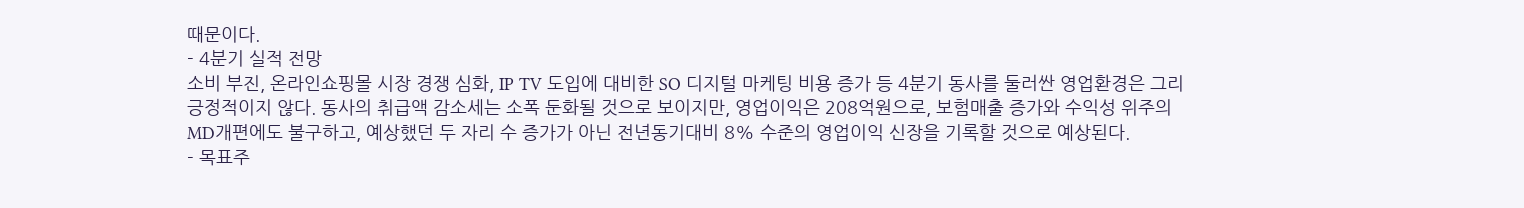때문이다.
- 4분기 실적 전망
소비 부진, 온라인쇼핑몰 시장 경쟁 심화, IP TV 도입에 대비한 SO 디지털 마케팅 비용 증가 등 4분기 동사를 둘러싼 영업환경은 그리 긍정적이지 않다. 동사의 취급액 감소세는 소폭 둔화될 것으로 보이지만, 영업이익은 208억원으로, 보험매출 증가와 수익성 위주의 MD개편에도 불구하고, 예상했던 두 자리 수 증가가 아닌 전년동기대비 8% 수준의 영업이익 신장을 기록할 것으로 예상된다.
- 목표주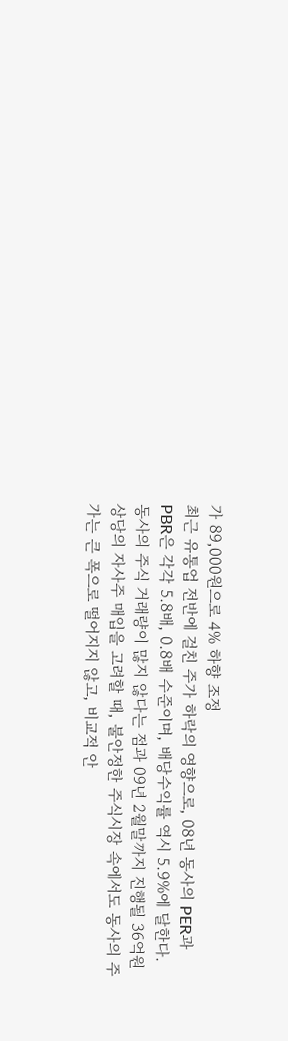가 89,000원으로 4% 하향 조정
최근 유통업 전반에 걸친 주가 하락의 영향으로, 08년 동사의 PER과 PBR은 각각 5.8배, 0.8배 수준이며, 배당수익률 역시 5.9%에 달한다. 동사의 주식 거래량이 많지 않다는 점과 09년 2월말까지 진행될 36억원 상당의 자사주 매입을 고려할 때, 불안정한 주식시장 속에서도 동사의 주가는 큰 폭으로 떨어지지 않고, 비교적 안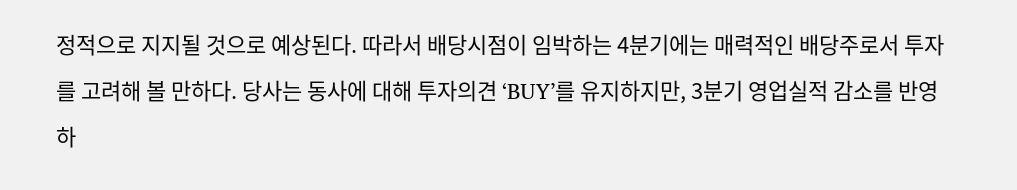정적으로 지지될 것으로 예상된다. 따라서 배당시점이 임박하는 4분기에는 매력적인 배당주로서 투자를 고려해 볼 만하다. 당사는 동사에 대해 투자의견 ‘BUY’를 유지하지만, 3분기 영업실적 감소를 반영하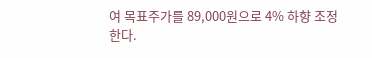여 목표주가를 89,000원으로 4% 하향 조정한다.